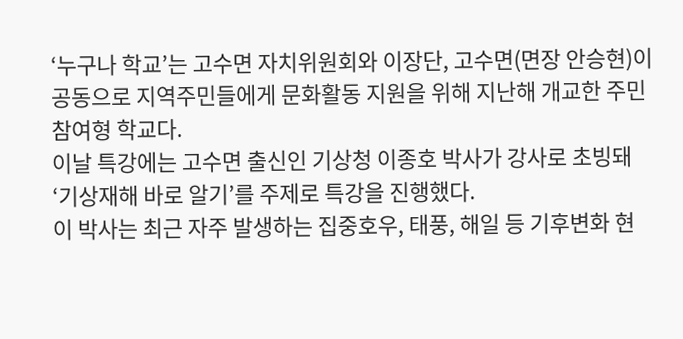‘누구나 학교’는 고수면 자치위원회와 이장단, 고수면(면장 안승현)이 공동으로 지역주민들에게 문화활동 지원을 위해 지난해 개교한 주민 참여형 학교다.
이날 특강에는 고수면 출신인 기상청 이종호 박사가 강사로 초빙돼 ‘기상재해 바로 알기’를 주제로 특강을 진행했다.
이 박사는 최근 자주 발생하는 집중호우, 태풍, 해일 등 기후변화 현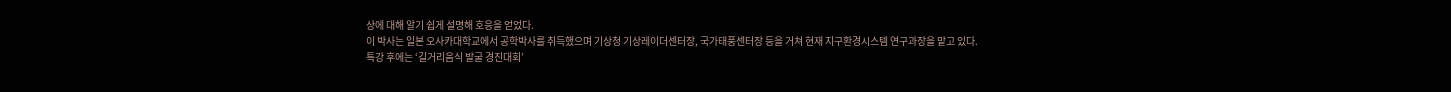상에 대해 알기 쉽게 설명해 호응을 얻었다.
이 박사는 일본 오사카대학교에서 공학박사를 취득했으며 기상청 기상레이더센터장, 국가태풍센터장 등을 거쳐 현재 지구환경시스템 연구과장을 맡고 있다.
특강 후에는 ‘길거리음식 발굴 경진대회’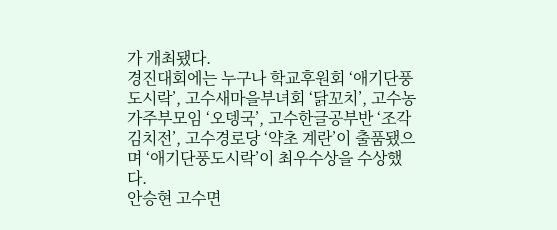가 개최됐다.
경진대회에는 누구나 학교후원회 ‘애기단풍도시락’, 고수새마을부녀회 ‘닭꼬치’, 고수농가주부모임 ‘오뎅국’, 고수한글공부반 ‘조각김치전’, 고수경로당 ‘약초 계란’이 출품됐으며 ‘애기단풍도시락’이 최우수상을 수상했다.
안승현 고수면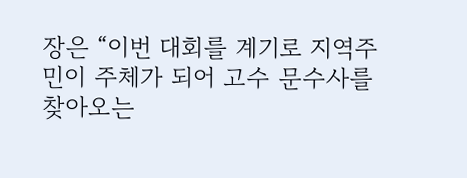장은 “이번 대회를 계기로 지역주민이 주체가 되어 고수 문수사를 찾아오는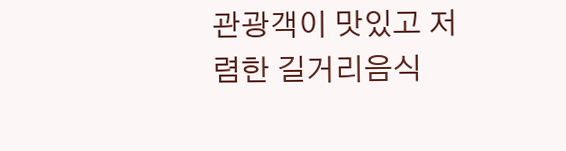관광객이 맛있고 저렴한 길거리음식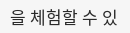을 체험할 수 있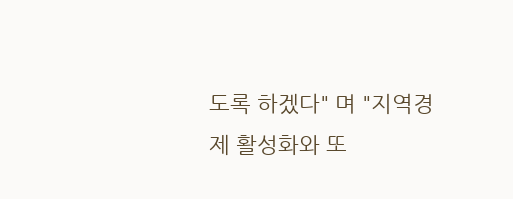도록 하겠다" 며 "지역경제 활성화와 또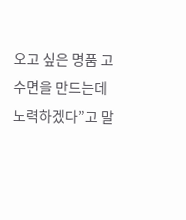오고 싶은 명품 고수면을 만드는데 노력하겠다”고 말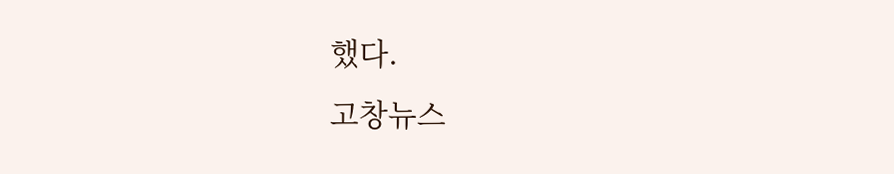했다.
고창뉴스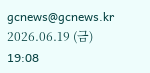gcnews@gcnews.kr
2026.06.19 (금) 19:08